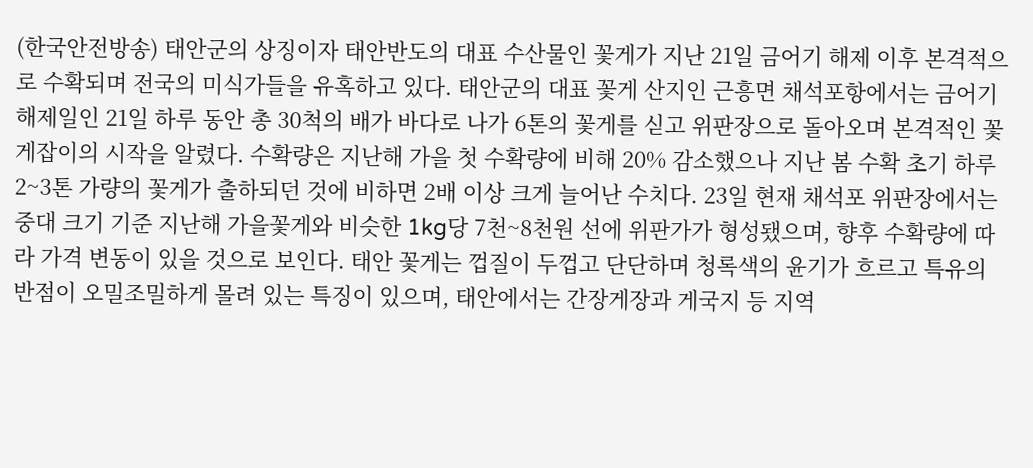(한국안전방송) 태안군의 상징이자 태안반도의 대표 수산물인 꽃게가 지난 21일 금어기 해제 이후 본격적으로 수확되며 전국의 미식가들을 유혹하고 있다. 태안군의 대표 꽃게 산지인 근흥면 채석포항에서는 금어기 해제일인 21일 하루 동안 총 30척의 배가 바다로 나가 6톤의 꽃게를 싣고 위판장으로 돌아오며 본격적인 꽃게잡이의 시작을 알렸다. 수확량은 지난해 가을 첫 수확량에 비해 20% 감소했으나 지난 봄 수확 초기 하루 2~3톤 가량의 꽃게가 출하되던 것에 비하면 2배 이상 크게 늘어난 수치다. 23일 현재 채석포 위판장에서는 중대 크기 기준 지난해 가을꽃게와 비슷한 1kg당 7천~8천원 선에 위판가가 형성됐으며, 향후 수확량에 따라 가격 변동이 있을 것으로 보인다. 태안 꽃게는 껍질이 두껍고 단단하며 청록색의 윤기가 흐르고 특유의 반점이 오밀조밀하게 몰려 있는 특징이 있으며, 태안에서는 간장게장과 게국지 등 지역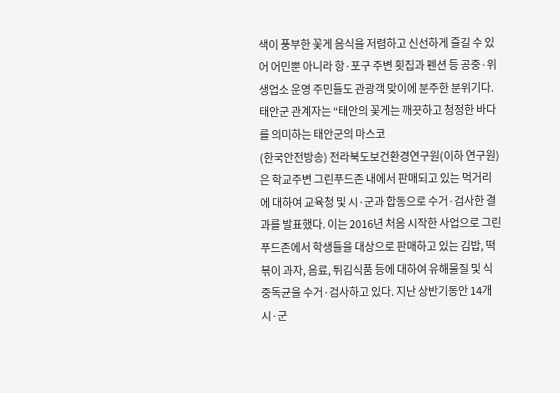색이 풍부한 꽃게 음식을 저렴하고 신선하게 즐길 수 있어 어민뿐 아니라 항·포구 주변 횟집과 펜션 등 공중·위생업소 운영 주민들도 관광객 맞이에 분주한 분위기다. 태안군 관계자는 “태안의 꽃게는 깨끗하고 청정한 바다를 의미하는 태안군의 마스코
(한국안전방송) 전라북도보건환경연구원(이하 연구원)은 학교주변 그린푸드존 내에서 판매되고 있는 먹거리에 대하여 교육청 및 시·군과 합동으로 수거·검사한 결과를 발표했다. 이는 2016년 처음 시작한 사업으로 그린푸드존에서 학생들을 대상으로 판매하고 있는 김밥, 떡볶이 과자, 음료, 튀김식품 등에 대하여 유해물질 및 식중독균을 수거·검사하고 있다. 지난 상반기동안 14개 시·군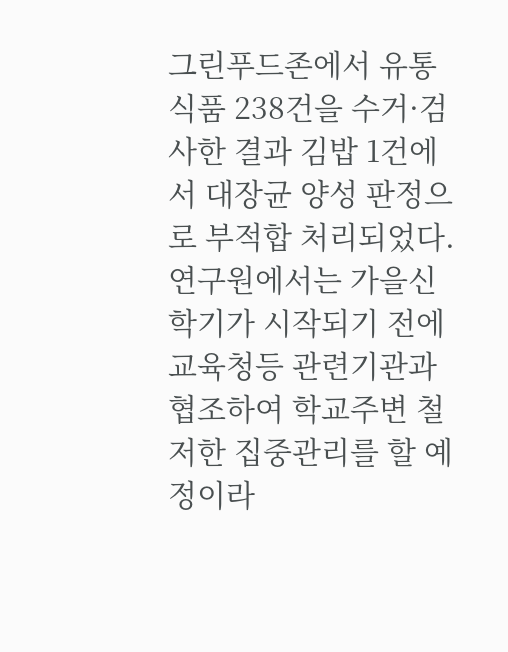그린푸드존에서 유통식품 238건을 수거·검사한 결과 김밥 1건에서 대장균 양성 판정으로 부적합 처리되었다. 연구원에서는 가을신학기가 시작되기 전에 교육청등 관련기관과 협조하여 학교주변 철저한 집중관리를 할 예정이라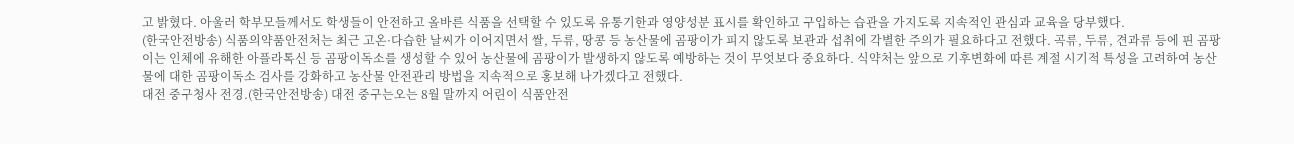고 밝혔다. 아울러 학부모들께서도 학생들이 안전하고 올바른 식품을 선택할 수 있도록 유통기한과 영양성분 표시를 확인하고 구입하는 습관을 가지도록 지속적인 관심과 교육을 당부했다.
(한국안전방송) 식품의약품안전처는 최근 고온·다습한 날씨가 이어지면서 쌀, 두류, 땅콩 등 농산물에 곰팡이가 피지 않도록 보관과 섭취에 각별한 주의가 필요하다고 전했다. 곡류, 두류, 견과류 등에 핀 곰팡이는 인체에 유해한 아플라톡신 등 곰팡이독소를 생성할 수 있어 농산물에 곰팡이가 발생하지 않도록 예방하는 것이 무엇보다 중요하다. 식약처는 앞으로 기후변화에 따른 계절 시기적 특성을 고려하여 농산물에 대한 곰팡이독소 검사를 강화하고 농산물 안전관리 방법을 지속적으로 홍보해 나가겠다고 전했다.
대전 중구청사 전경.(한국안전방송) 대전 중구는오는 8월 말까지 어린이 식품안전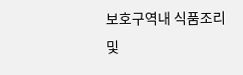보호구역내 식품조리 및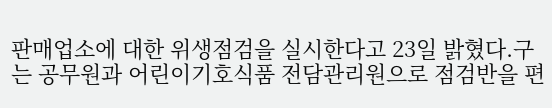판매업소에 대한 위생점검을 실시한다고 23일 밝혔다.구는 공무원과 어린이기호식품 전담관리원으로 점검반을 편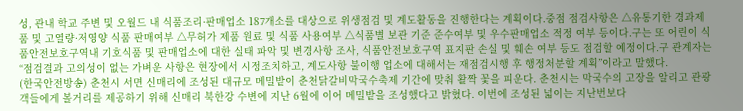성, 관내 학교 주변 및 오월드 내 식품조리·판매업소 187개소를 대상으로 위생점검 및 계도활동을 진행한다는 계획이다.중점 점검사항은 △유통기한 경과제품 및 고열량·저영양 식품 판매여부 △무허가 제품 원료 및 식품 사용여부 △식품별 보관 기준 준수여부 및 우수판매업소 적정 여부 등이다.구는 또 어린이 식품안전보호구역내 기호식품 및 판매업소에 대한 실태 파악 및 변경사항 조사, 식품안전보호구역 표지판 손실 및 훼손 여부 등도 점검할 예정이다.구 관계자는 “점검결과 고의성이 없는 가벼운 사항은 현장에서 시정조치하고, 계도사항 불이행 업소에 대해서는 재점검시행 후 행정처분할 계획”이라고 말했다.
(한국안전방송) 춘천시 서면 신매리에 조성된 대규모 메밀밭이 춘천닭갈비막국수축제 기간에 맞춰 활짝 꽃을 피운다. 춘천시는 막국수의 고장을 알리고 관광객들에게 볼거리를 제공하기 위해 신매리 북한강 수변에 지난 6월에 이어 메밀밭을 조성했다고 밝혔다. 이번에 조성된 넓이는 지난번보다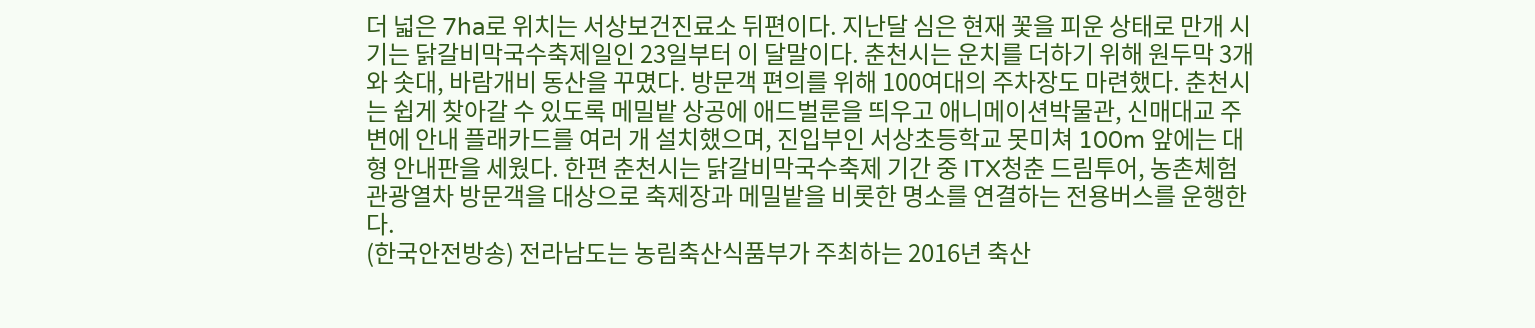더 넓은 7ha로 위치는 서상보건진료소 뒤편이다. 지난달 심은 현재 꽃을 피운 상태로 만개 시기는 닭갈비막국수축제일인 23일부터 이 달말이다. 춘천시는 운치를 더하기 위해 원두막 3개와 솟대, 바람개비 동산을 꾸몄다. 방문객 편의를 위해 100여대의 주차장도 마련했다. 춘천시는 쉽게 찾아갈 수 있도록 메밀밭 상공에 애드벌룬을 띄우고 애니메이션박물관, 신매대교 주변에 안내 플래카드를 여러 개 설치했으며, 진입부인 서상초등학교 못미쳐 100m 앞에는 대형 안내판을 세웠다. 한편 춘천시는 닭갈비막국수축제 기간 중 ITX청춘 드림투어, 농촌체험관광열차 방문객을 대상으로 축제장과 메밀밭을 비롯한 명소를 연결하는 전용버스를 운행한다.
(한국안전방송) 전라남도는 농림축산식품부가 주최하는 2016년 축산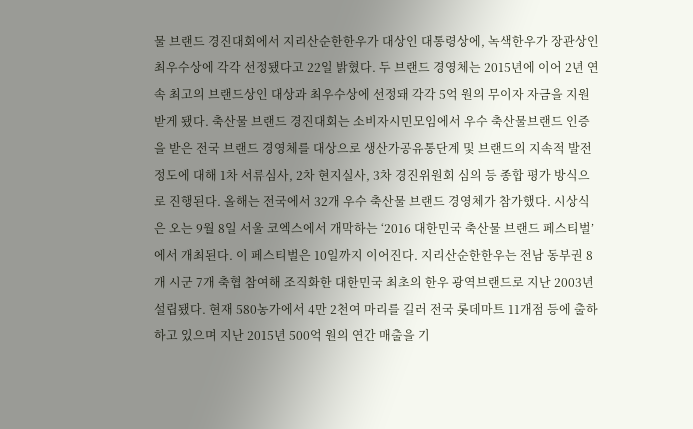물 브랜드 경진대회에서 지리산순한한우가 대상인 대통령상에, 녹색한우가 장관상인 최우수상에 각각 선정됐다고 22일 밝혔다. 두 브랜드 경영체는 2015년에 이어 2년 연속 최고의 브랜드상인 대상과 최우수상에 선정돼 각각 5억 원의 무이자 자금을 지원받게 됐다. 축산물 브랜드 경진대회는 소비자시민모임에서 우수 축산물브랜드 인증을 받은 전국 브랜드 경영체를 대상으로 생산가공유통단계 및 브랜드의 지속적 발전 정도에 대해 1차 서류심사, 2차 현지실사, 3차 경진위원회 심의 등 종합 평가 방식으로 진행된다. 올해는 전국에서 32개 우수 축산물 브랜드 경영체가 참가했다. 시상식은 오는 9월 8일 서울 코엑스에서 개막하는 ‘2016 대한민국 축산물 브랜드 페스티벌’에서 개최된다. 이 페스티벌은 10일까지 이어진다. 지리산순한한우는 전남 동부권 8개 시군 7개 축협 참여해 조직화한 대한민국 최초의 한우 광역브랜드로 지난 2003년 설립됐다. 현재 580농가에서 4만 2천여 마리를 길러 전국 롯데마트 11개점 등에 출하하고 있으며 지난 2015년 500억 원의 연간 매출을 기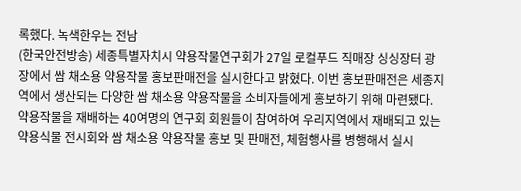록했다. 녹색한우는 전남
(한국안전방송) 세종특별자치시 약용작물연구회가 27일 로컬푸드 직매장 싱싱장터 광장에서 쌈 채소용 약용작물 홍보판매전을 실시한다고 밝혔다. 이번 홍보판매전은 세종지역에서 생산되는 다양한 쌈 채소용 약용작물을 소비자들에게 홍보하기 위해 마련됐다. 약용작물을 재배하는 40여명의 연구회 회원들이 참여하여 우리지역에서 재배되고 있는 약용식물 전시회와 쌈 채소용 약용작물 홍보 및 판매전, 체험행사를 병행해서 실시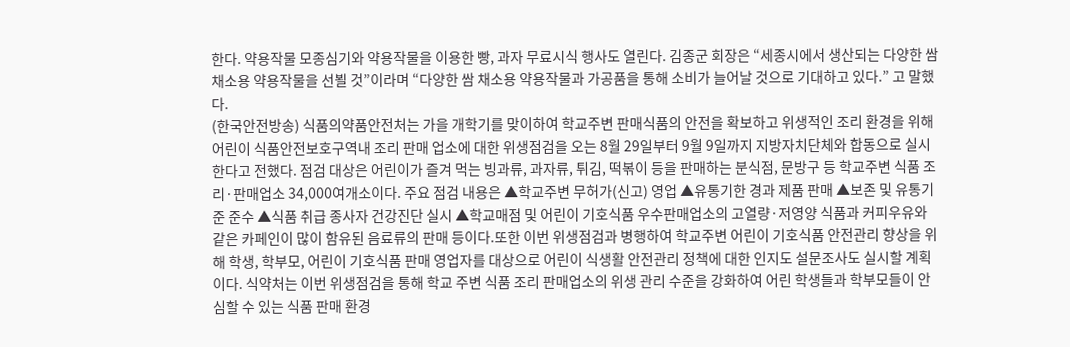한다. 약용작물 모종심기와 약용작물을 이용한 빵, 과자 무료시식 행사도 열린다. 김종군 회장은 “세종시에서 생산되는 다양한 쌈 채소용 약용작물을 선뵐 것”이라며 “다양한 쌈 채소용 약용작물과 가공품을 통해 소비가 늘어날 것으로 기대하고 있다.” 고 말했다.
(한국안전방송) 식품의약품안전처는 가을 개학기를 맞이하여 학교주변 판매식품의 안전을 확보하고 위생적인 조리 환경을 위해 어린이 식품안전보호구역내 조리 판매 업소에 대한 위생점검을 오는 8월 29일부터 9월 9일까지 지방자치단체와 합동으로 실시한다고 전했다. 점검 대상은 어린이가 즐겨 먹는 빙과류, 과자류, 튀김, 떡볶이 등을 판매하는 분식점, 문방구 등 학교주변 식품 조리·판매업소 34,000여개소이다. 주요 점검 내용은 ▲학교주변 무허가(신고) 영업 ▲유통기한 경과 제품 판매 ▲보존 및 유통기준 준수 ▲식품 취급 종사자 건강진단 실시 ▲학교매점 및 어린이 기호식품 우수판매업소의 고열량·저영양 식품과 커피우유와 같은 카페인이 많이 함유된 음료류의 판매 등이다.또한 이번 위생점검과 병행하여 학교주변 어린이 기호식품 안전관리 향상을 위해 학생, 학부모, 어린이 기호식품 판매 영업자를 대상으로 어린이 식생활 안전관리 정책에 대한 인지도 설문조사도 실시할 계획이다. 식약처는 이번 위생점검을 통해 학교 주변 식품 조리 판매업소의 위생 관리 수준을 강화하여 어린 학생들과 학부모들이 안심할 수 있는 식품 판매 환경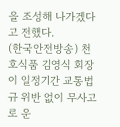을 조성해 나가겠다고 전했다.
(한국안전방송) 천호식품 김영식 회장이 일정기간 교통법규 위반 없이 무사고로 운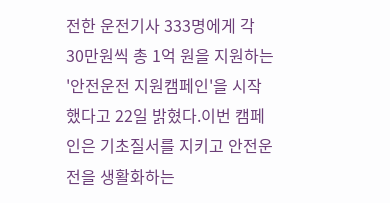전한 운전기사 333명에게 각 30만원씩 총 1억 원을 지원하는 '안전운전 지원캠페인'을 시작했다고 22일 밝혔다.이번 캠페인은 기초질서를 지키고 안전운전을 생활화하는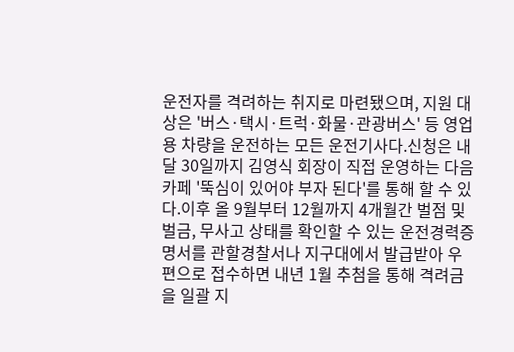운전자를 격려하는 취지로 마련됐으며, 지원 대상은 '버스·택시·트럭·화물·관광버스' 등 영업용 차량을 운전하는 모든 운전기사다.신청은 내달 30일까지 김영식 회장이 직접 운영하는 다음카페 '뚝심이 있어야 부자 된다'를 통해 할 수 있다.이후 올 9월부터 12월까지 4개월간 벌점 및 벌금, 무사고 상태를 확인할 수 있는 운전경력증명서를 관할경찰서나 지구대에서 발급받아 우편으로 접수하면 내년 1월 추첨을 통해 격려금을 일괄 지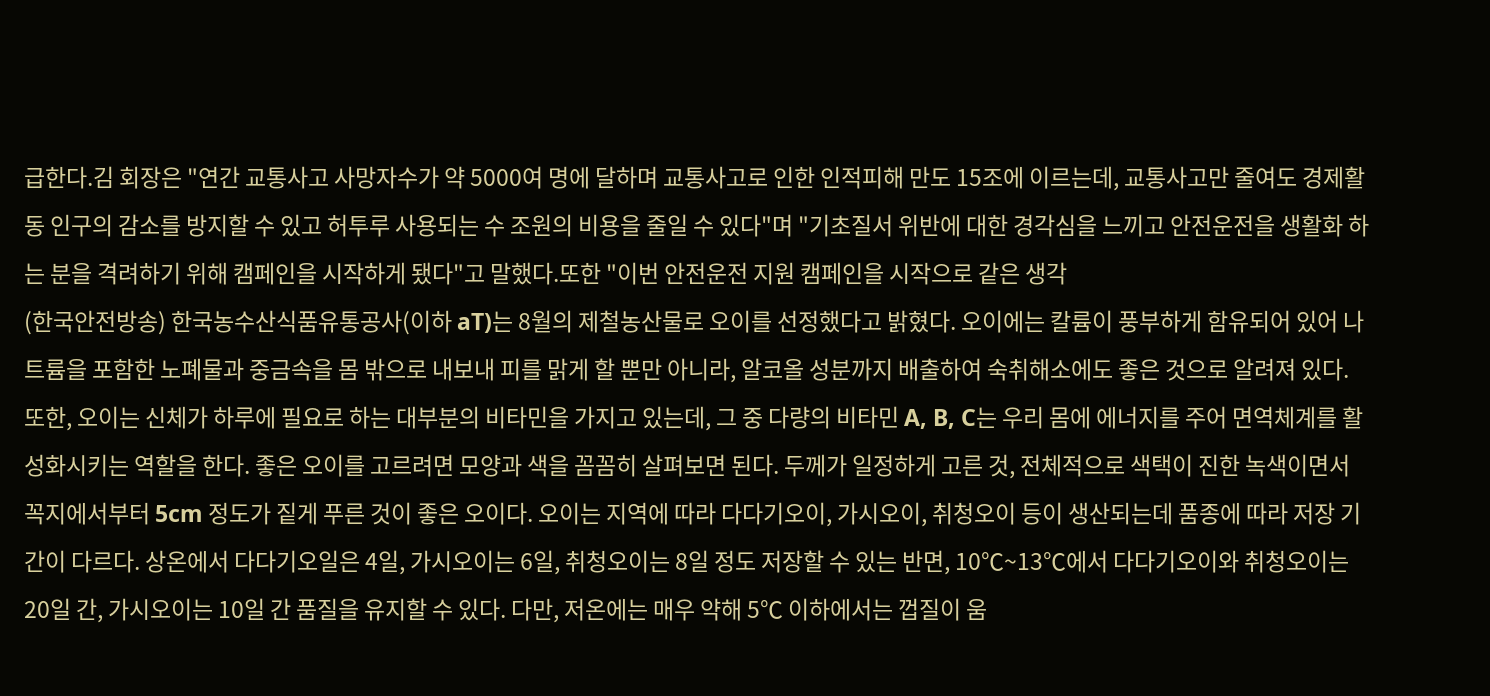급한다.김 회장은 "연간 교통사고 사망자수가 약 5000여 명에 달하며 교통사고로 인한 인적피해 만도 15조에 이르는데, 교통사고만 줄여도 경제활동 인구의 감소를 방지할 수 있고 허투루 사용되는 수 조원의 비용을 줄일 수 있다"며 "기초질서 위반에 대한 경각심을 느끼고 안전운전을 생활화 하는 분을 격려하기 위해 캠페인을 시작하게 됐다"고 말했다.또한 "이번 안전운전 지원 캠페인을 시작으로 같은 생각
(한국안전방송) 한국농수산식품유통공사(이하 aT)는 8월의 제철농산물로 오이를 선정했다고 밝혔다. 오이에는 칼륨이 풍부하게 함유되어 있어 나트륨을 포함한 노폐물과 중금속을 몸 밖으로 내보내 피를 맑게 할 뿐만 아니라, 알코올 성분까지 배출하여 숙취해소에도 좋은 것으로 알려져 있다. 또한, 오이는 신체가 하루에 필요로 하는 대부분의 비타민을 가지고 있는데, 그 중 다량의 비타민 A, B, C는 우리 몸에 에너지를 주어 면역체계를 활성화시키는 역할을 한다. 좋은 오이를 고르려면 모양과 색을 꼼꼼히 살펴보면 된다. 두께가 일정하게 고른 것, 전체적으로 색택이 진한 녹색이면서 꼭지에서부터 5cm 정도가 짙게 푸른 것이 좋은 오이다. 오이는 지역에 따라 다다기오이, 가시오이, 취청오이 등이 생산되는데 품종에 따라 저장 기간이 다르다. 상온에서 다다기오일은 4일, 가시오이는 6일, 취청오이는 8일 정도 저장할 수 있는 반면, 10℃~13℃에서 다다기오이와 취청오이는 20일 간, 가시오이는 10일 간 품질을 유지할 수 있다. 다만, 저온에는 매우 약해 5℃ 이하에서는 껍질이 움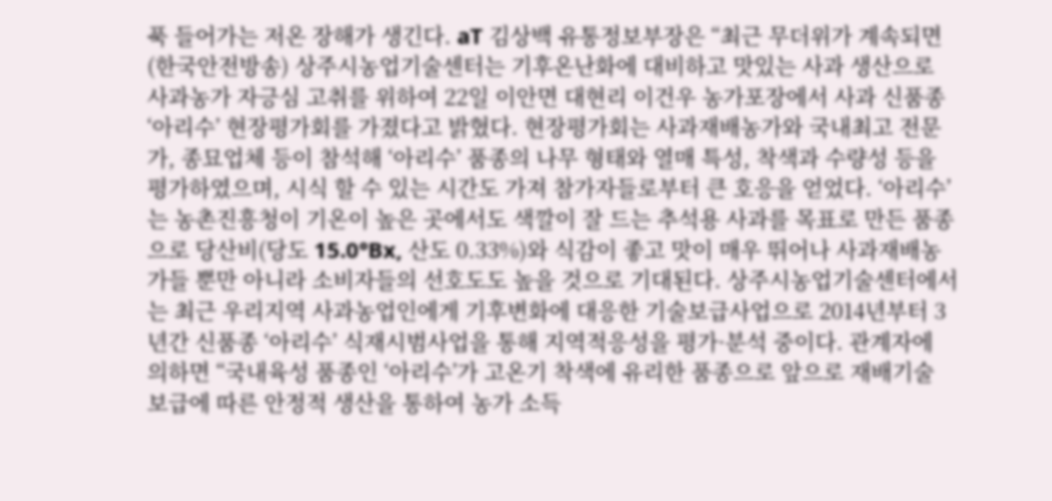푹 들어가는 저온 장해가 생긴다. aT 김상백 유통정보부장은 “최근 무더위가 계속되면
(한국안전방송) 상주시농업기술센터는 기후온난화에 대비하고 맛있는 사과 생산으로 사과농가 자긍심 고취를 위하여 22일 이안면 대현리 이건우 농가포장에서 사과 신품종 ‘아리수’ 현장평가회를 가졌다고 밝혔다. 현장평가회는 사과재배농가와 국내최고 전문가, 종묘업체 등이 참석해 ‘아리수’ 품종의 나무 형태와 열매 특성, 착색과 수량성 등을 평가하였으며, 시식 할 수 있는 시간도 가져 참가자들로부터 큰 호응을 얻었다. ‘아리수’는 농촌진흥청이 기온이 높은 곳에서도 색깔이 잘 드는 추석용 사과를 목표로 만든 품종으로 당산비(당도 15.0°Bx, 산도 0.33%)와 식감이 좋고 맛이 매우 뛰어나 사과재배농가들 뿐만 아니라 소비자들의 선호도도 높을 것으로 기대된다. 상주시농업기술센터에서는 최근 우리지역 사과농업인에게 기후변화에 대응한 기술보급사업으로 2014년부터 3년간 신품종 ‘아리수’ 식재시범사업을 통해 지역적응성을 평가·분석 중이다. 관계자에 의하면 “국내육성 품종인 ‘아리수’가 고온기 착색에 유리한 품종으로 앞으로 재배기술 보급에 따른 안정적 생산을 통하여 농가 소득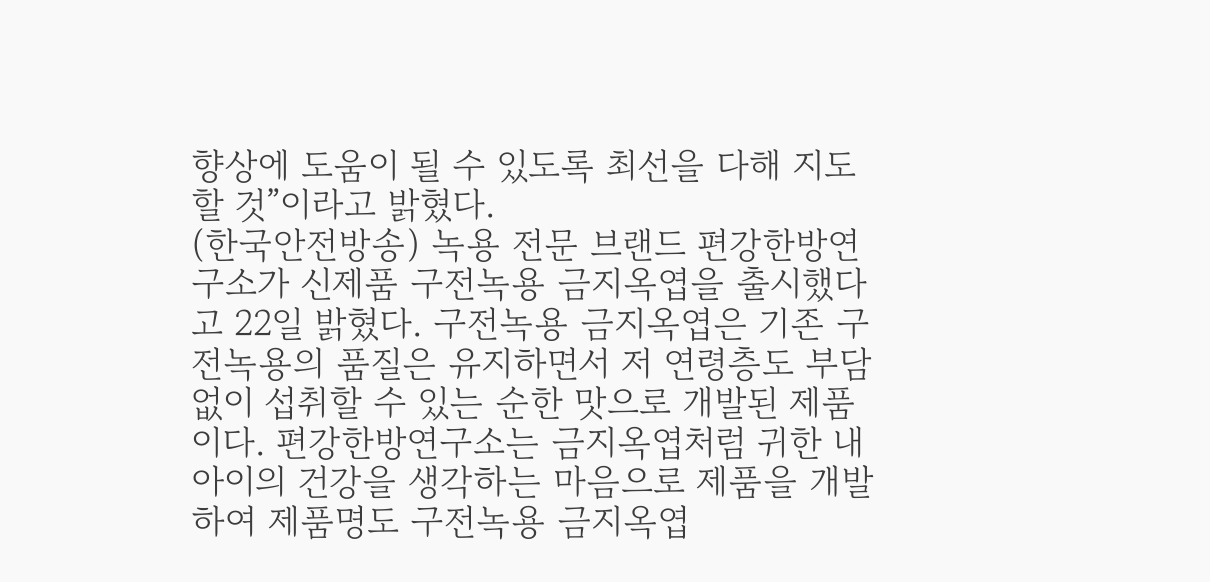향상에 도움이 될 수 있도록 최선을 다해 지도 할 것”이라고 밝혔다.
(한국안전방송) 녹용 전문 브랜드 편강한방연구소가 신제품 구전녹용 금지옥엽을 출시했다고 22일 밝혔다. 구전녹용 금지옥엽은 기존 구전녹용의 품질은 유지하면서 저 연령층도 부담 없이 섭취할 수 있는 순한 맛으로 개발된 제품이다. 편강한방연구소는 금지옥엽처럼 귀한 내 아이의 건강을 생각하는 마음으로 제품을 개발하여 제품명도 구전녹용 금지옥엽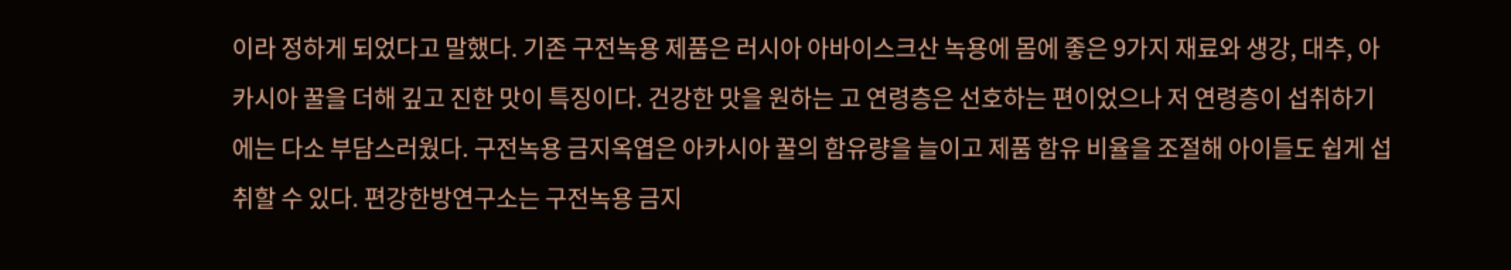이라 정하게 되었다고 말했다. 기존 구전녹용 제품은 러시아 아바이스크산 녹용에 몸에 좋은 9가지 재료와 생강, 대추, 아카시아 꿀을 더해 깊고 진한 맛이 특징이다. 건강한 맛을 원하는 고 연령층은 선호하는 편이었으나 저 연령층이 섭취하기에는 다소 부담스러웠다. 구전녹용 금지옥엽은 아카시아 꿀의 함유량을 늘이고 제품 함유 비율을 조절해 아이들도 쉽게 섭취할 수 있다. 편강한방연구소는 구전녹용 금지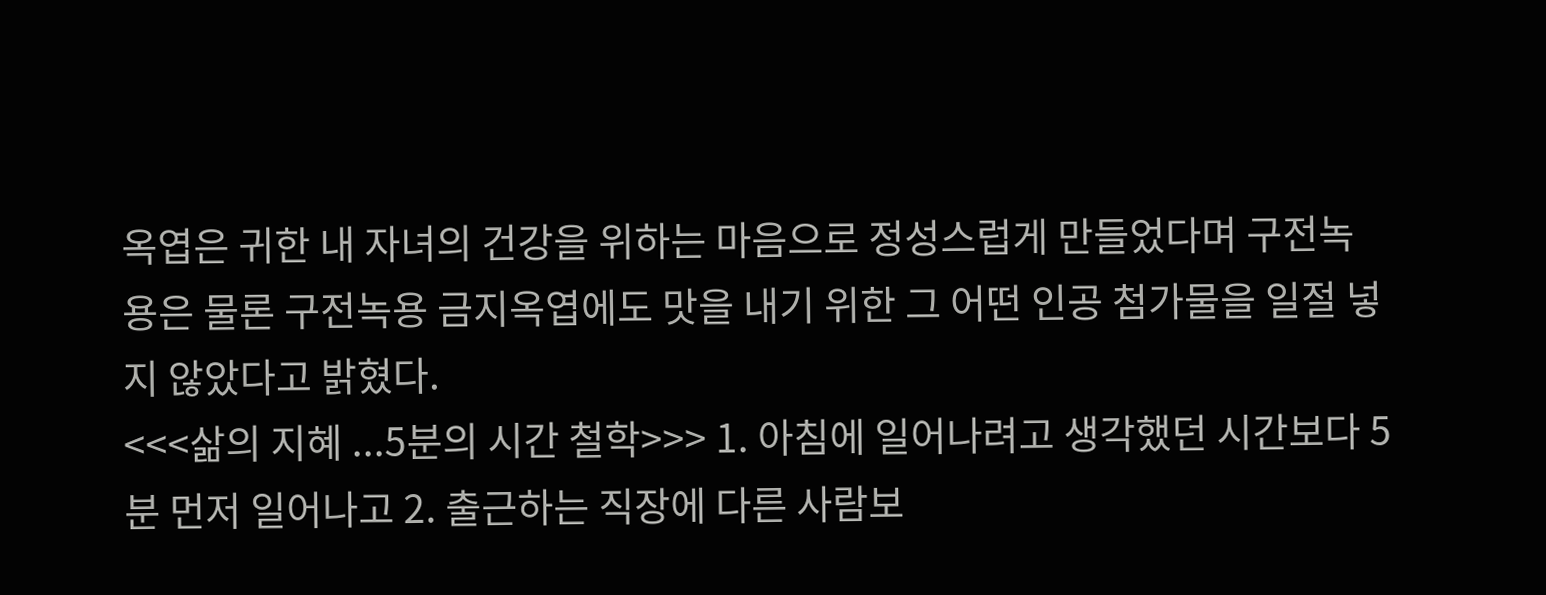옥엽은 귀한 내 자녀의 건강을 위하는 마음으로 정성스럽게 만들었다며 구전녹용은 물론 구전녹용 금지옥엽에도 맛을 내기 위한 그 어떤 인공 첨가물을 일절 넣지 않았다고 밝혔다.
<<<삶의 지혜 ...5분의 시간 철학>>> 1. 아침에 일어나려고 생각했던 시간보다 5분 먼저 일어나고 2. 출근하는 직장에 다른 사람보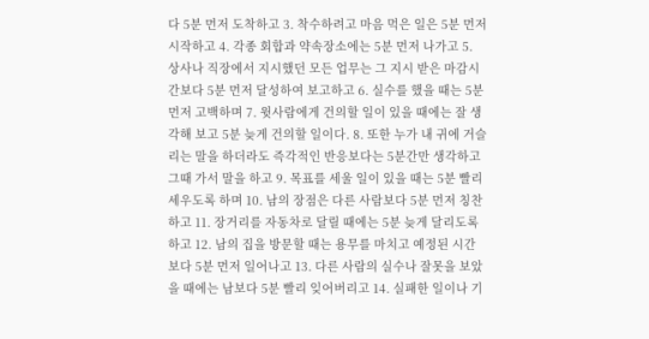다 5분 먼저 도착하고 3. 착수하려고 마음 먹은 일은 5분 먼저 시작하고 4. 각종 회합과 약속장소에는 5분 먼저 나가고 5. 상사나 직장에서 지시했던 모든 업무는 그 지시 받은 마감시간보다 5분 먼저 달성하여 보고하고 6. 실수를 했을 때는 5분 먼저 고백하며 7. 윗사람에게 건의할 일이 있을 때에는 잘 생각해 보고 5분 늦게 건의할 일이다. 8. 또한 누가 내 귀에 거슬리는 말을 하더라도 즉각적인 반응보다는 5분간만 생각하고 그때 가서 말을 하고 9. 목표를 세울 일이 있을 때는 5분 빨리 세우도록 하며 10. 남의 장점은 다른 사람보다 5분 먼저 칭찬하고 11. 장거리를 자동차로 달릴 때에는 5분 늦게 달리도록 하고 12. 남의 집을 방문할 때는 용무를 마치고 예정된 시간보다 5분 먼저 일어나고 13. 다른 사람의 실수나 잘못을 보았을 때에는 남보다 5분 빨리 잊어버리고 14. 실패한 일이나 기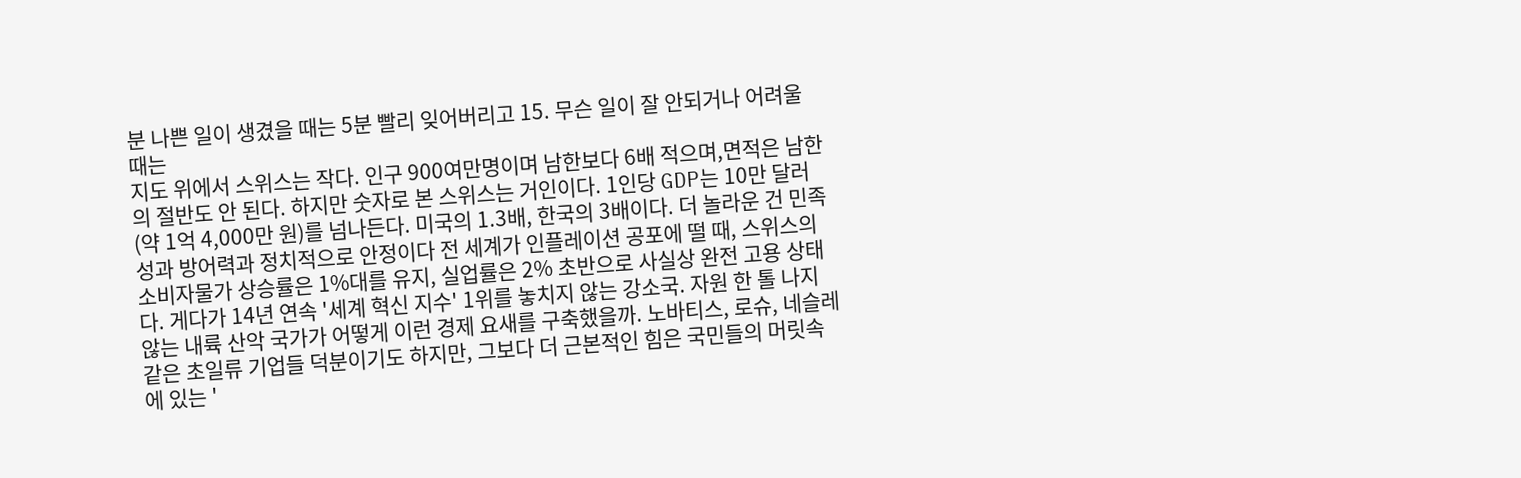분 나쁜 일이 생겼을 때는 5분 빨리 잊어버리고 15. 무슨 일이 잘 안되거나 어려울 때는
지도 위에서 스위스는 작다. 인구 900여만명이며 남한보다 6배 적으며,면적은 남한의 절반도 안 된다. 하지만 숫자로 본 스위스는 거인이다. 1인당 GDP는 10만 달러(약 1억 4,000만 원)를 넘나든다. 미국의 1.3배, 한국의 3배이다. 더 놀라운 건 민족성과 방어력과 정치적으로 안정이다 전 세계가 인플레이션 공포에 떨 때, 스위스의 소비자물가 상승률은 1%대를 유지, 실업률은 2% 초반으로 사실상 완전 고용 상태다. 게다가 14년 연속 '세계 혁신 지수' 1위를 놓치지 않는 강소국. 자원 한 톨 나지 않는 내륙 산악 국가가 어떻게 이런 경제 요새를 구축했을까. 노바티스, 로슈, 네슬레 같은 초일류 기업들 덕분이기도 하지만, 그보다 더 근본적인 힘은 국민들의 머릿속에 있는 '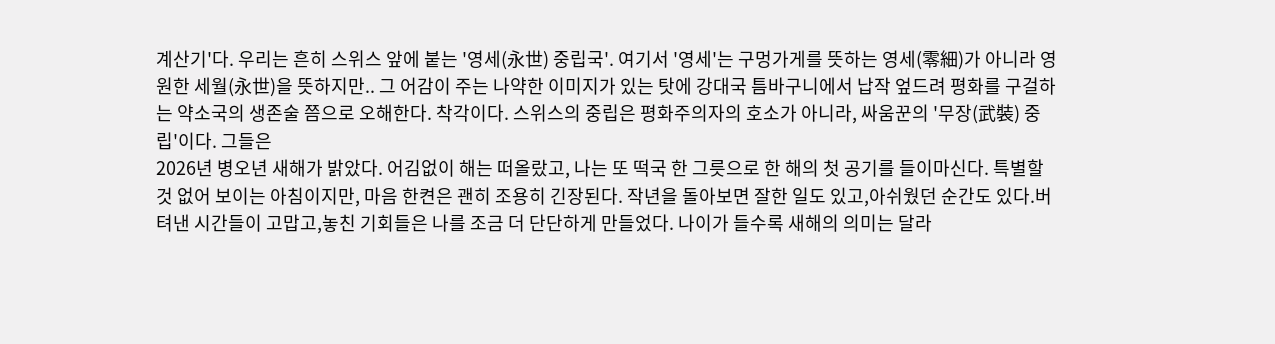계산기'다. 우리는 흔히 스위스 앞에 붙는 '영세(永世) 중립국'. 여기서 '영세'는 구멍가게를 뜻하는 영세(零細)가 아니라 영원한 세월(永世)을 뜻하지만.. 그 어감이 주는 나약한 이미지가 있는 탓에 강대국 틈바구니에서 납작 엎드려 평화를 구걸하는 약소국의 생존술 쯤으로 오해한다. 착각이다. 스위스의 중립은 평화주의자의 호소가 아니라, 싸움꾼의 '무장(武裝) 중립'이다. 그들은
2026년 병오년 새해가 밝았다. 어김없이 해는 떠올랐고, 나는 또 떡국 한 그릇으로 한 해의 첫 공기를 들이마신다. 특별할 것 없어 보이는 아침이지만, 마음 한켠은 괜히 조용히 긴장된다. 작년을 돌아보면 잘한 일도 있고,아쉬웠던 순간도 있다.버텨낸 시간들이 고맙고,놓친 기회들은 나를 조금 더 단단하게 만들었다. 나이가 들수록 새해의 의미는 달라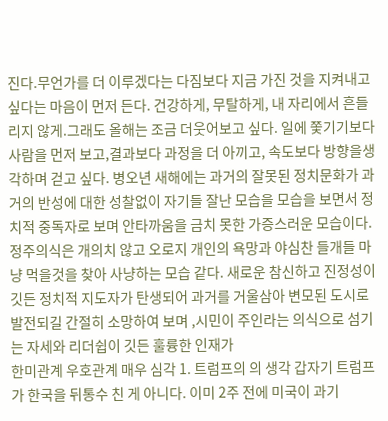진다.무언가를 더 이루겠다는 다짐보다 지금 가진 것을 지켜내고싶다는 마음이 먼저 든다. 건강하게, 무탈하게, 내 자리에서 흔들리지 않게.그래도 올해는 조금 더웃어보고 싶다. 일에 쫓기기보다 사람을 먼저 보고,결과보다 과정을 더 아끼고, 속도보다 방향을생각하며 걷고 싶다. 병오년 새해에는 과거의 잘못된 정치문화가 과거의 반성에 대한 성찰없이 자기들 잘난 모습을 모습을 보면서 정치적 중독자로 보며 안타까움을 금치 못한 가증스러운 모습이다. 정주의식은 개의치 않고 오로지 개인의 욕망과 야심찬 들개들 마냥 먹을것을 찾아 사냥하는 모습 같다. 새로운 참신하고 진정성이 깃든 정치적 지도자가 탄생되어 과거를 거울삼아 변모된 도시로 발전되길 간절히 소망하여 보며 ,시민이 주인라는 의식으로 섬기는 자세와 리더쉽이 깃든 훌륭한 인재가
한미관계 우호관계 매우 심각 1. 트럼프의 의 생각 갑자기 트럼프가 한국을 뒤통수 친 게 아니다. 이미 2주 전에 미국이 과기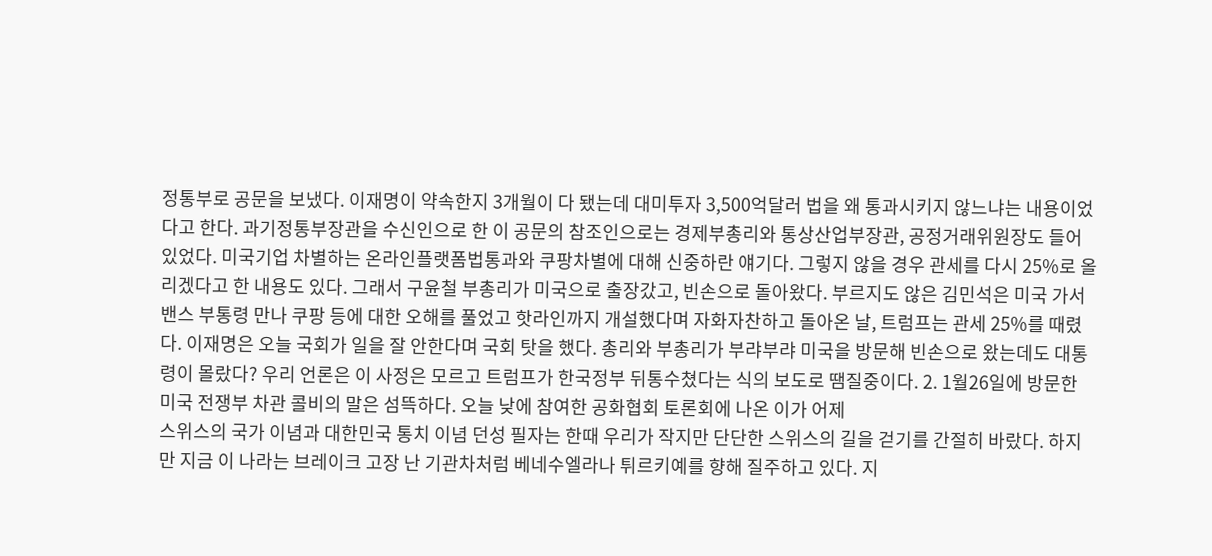정통부로 공문을 보냈다. 이재명이 약속한지 3개월이 다 됐는데 대미투자 3,500억달러 법을 왜 통과시키지 않느냐는 내용이었다고 한다. 과기정통부장관을 수신인으로 한 이 공문의 참조인으로는 경제부총리와 통상산업부장관, 공정거래위원장도 들어 있었다. 미국기업 차별하는 온라인플랫폼법통과와 쿠팡차별에 대해 신중하란 얘기다. 그렇지 않을 경우 관세를 다시 25%로 올리겠다고 한 내용도 있다. 그래서 구윤철 부총리가 미국으로 출장갔고, 빈손으로 돌아왔다. 부르지도 않은 김민석은 미국 가서 밴스 부통령 만나 쿠팡 등에 대한 오해를 풀었고 핫라인까지 개설했다며 자화자찬하고 돌아온 날, 트럼프는 관세 25%를 때렸다. 이재명은 오늘 국회가 일을 잘 안한다며 국회 탓을 했다. 총리와 부총리가 부랴부랴 미국을 방문해 빈손으로 왔는데도 대통령이 몰랐다? 우리 언론은 이 사정은 모르고 트럼프가 한국정부 뒤통수쳤다는 식의 보도로 땜질중이다. 2. 1월26일에 방문한 미국 전쟁부 차관 콜비의 말은 섬뜩하다. 오늘 낮에 참여한 공화협회 토론회에 나온 이가 어제
스위스의 국가 이념과 대한민국 통치 이념 던성 필자는 한때 우리가 작지만 단단한 스위스의 길을 걷기를 간절히 바랐다. 하지만 지금 이 나라는 브레이크 고장 난 기관차처럼 베네수엘라나 튀르키예를 향해 질주하고 있다. 지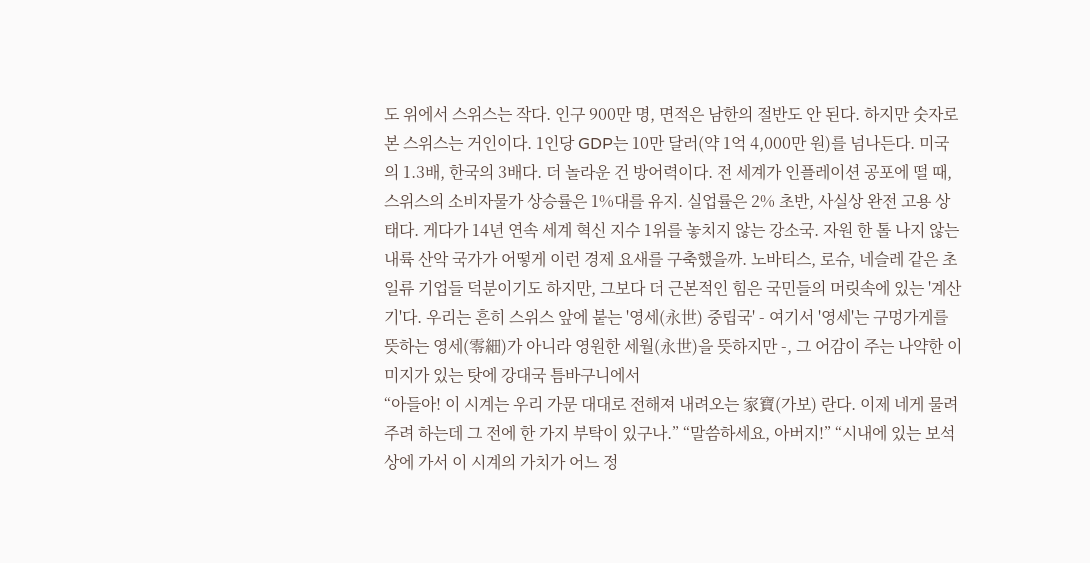도 위에서 스위스는 작다. 인구 900만 명, 면적은 남한의 절반도 안 된다. 하지만 숫자로 본 스위스는 거인이다. 1인당 GDP는 10만 달러(약 1억 4,000만 원)를 넘나든다. 미국의 1.3배, 한국의 3배다. 더 놀라운 건 방어력이다. 전 세계가 인플레이션 공포에 떨 때, 스위스의 소비자물가 상승률은 1%대를 유지. 실업률은 2% 초반, 사실상 완전 고용 상태다. 게다가 14년 연속 세계 혁신 지수 1위를 놓치지 않는 강소국. 자원 한 톨 나지 않는 내륙 산악 국가가 어떻게 이런 경제 요새를 구축했을까. 노바티스, 로슈, 네슬레 같은 초일류 기업들 덕분이기도 하지만, 그보다 더 근본적인 힘은 국민들의 머릿속에 있는 '계산기'다. 우리는 흔히 스위스 앞에 붙는 '영세(永世) 중립국' - 여기서 '영세'는 구멍가게를 뜻하는 영세(零細)가 아니라 영원한 세월(永世)을 뜻하지만 -, 그 어감이 주는 나약한 이미지가 있는 탓에 강대국 틈바구니에서
“아들아! 이 시계는 우리 가문 대대로 전해져 내려오는 家寶(가보) 란다. 이제 네게 물려 주려 하는데 그 전에 한 가지 부탁이 있구나.” “말씀하세요, 아버지!” “시내에 있는 보석상에 가서 이 시계의 가치가 어느 정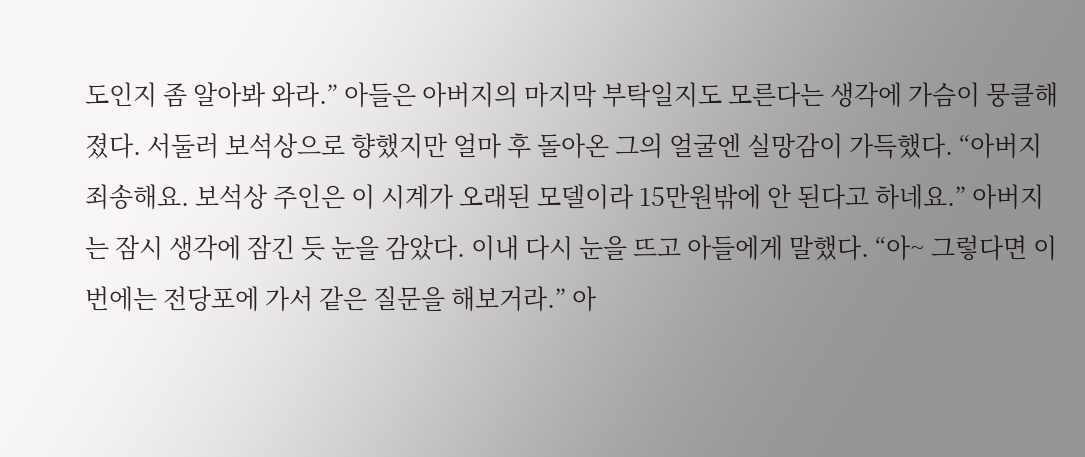도인지 좀 알아봐 와라.” 아들은 아버지의 마지막 부탁일지도 모른다는 생각에 가슴이 뭉클해졌다. 서둘러 보석상으로 향했지만 얼마 후 돌아온 그의 얼굴엔 실망감이 가득했다. “아버지 죄송해요. 보석상 주인은 이 시계가 오래된 모델이라 15만원밖에 안 된다고 하네요.” 아버지는 잠시 생각에 잠긴 듯 눈을 감았다. 이내 다시 눈을 뜨고 아들에게 말했다. “아~ 그렇다면 이번에는 전당포에 가서 같은 질문을 해보거라.” 아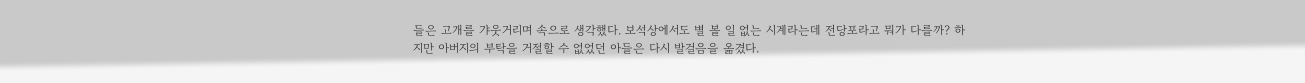들은 고개를 갸웃거리며 속으로 생각했다. 보석상에서도 별 볼 일 없는 시계라는데 전당포라고 뭐가 다를까? 하지만 아버지의 부탁을 거절할 수 없었던 아들은 다시 발걸음을 옮겼다.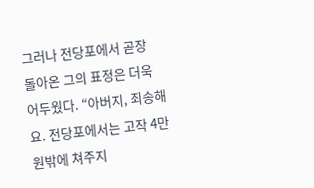그러나 전당포에서 곧장 돌아온 그의 표정은 더욱 어두웠다. “아버지, 죄송해요. 전당포에서는 고작 4만 원밖에 쳐주지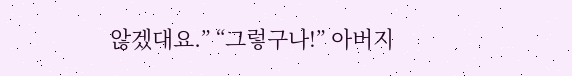않겠대요.” “그렇구나!” 아버지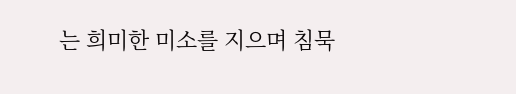는 희미한 미소를 지으며 침묵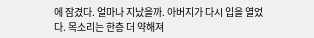에 잠겼다. 얼마나 지났을까. 아버지가 다시 입을 열었다. 목소리는 한층 더 약해져